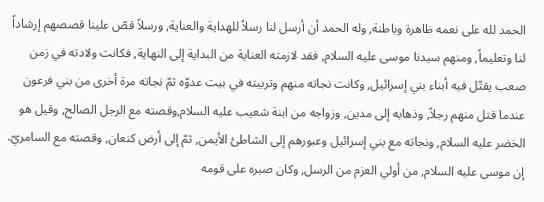الحمد لله على نعمه ظاهرة وباطنة, وله الحمد أن أرسل لنا رسلاً للهداية والعناية, ورسلاً قصّ علينا قصصهم إرشاداً لنا وتعليماً, ومنهم سيدنا موسى عليه السلام, فقد لازمته العناية من البداية إلى النهاية, فكانت ولادته في زمن صعب يقتّل فيه أبناء بني إسرائيل, وكانت نجاته منهم وتربيته في بيت عدوّه ثمّ نجاته مرة أخرى من بني فرعون عندما قتل منهم رجلاً, وذهابه إلى مدين, وزواجه من ابنة شعيب عليه السلام,وقصته مع الرجل الصالح, وقيل هو الخضر عليه السلام, ونجاته مع بني إسرائيل وعبورهم إلى الشاطئ الأيمن, ثمّ إلى أرض كنعان, وقصته مع السامريّ.
إن موسى عليه السلام, من أولي العزم من الرسل, وكان صبره على قومه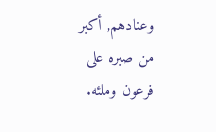وعنادهم, أكبر من صبره على فرعون وملئه.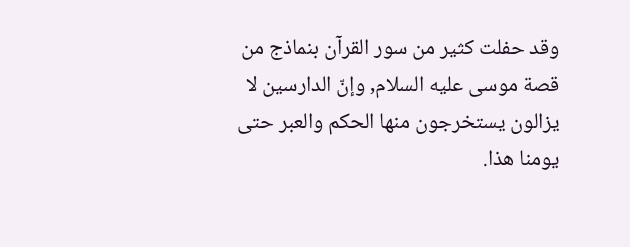وقد حفلت كثير من سور القرآن بنماذج من قصة موسى عليه السلام, وإنّ الدارسين لا يزالون يستخرجون منها الحكم والعبر حتى يومنا هذا.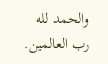والحمد لله رب العالمين.